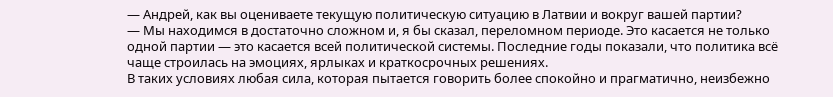— Андрей, как вы оцениваете текущую политическую ситуацию в Латвии и вокруг вашей партии?
— Мы находимся в достаточно сложном и, я бы сказал, переломном периоде. Это касается не только одной партии — это касается всей политической системы. Последние годы показали, что политика всё чаще строилась на эмоциях, ярлыках и краткосрочных решениях.
В таких условиях любая сила, которая пытается говорить более спокойно и прагматично, неизбежно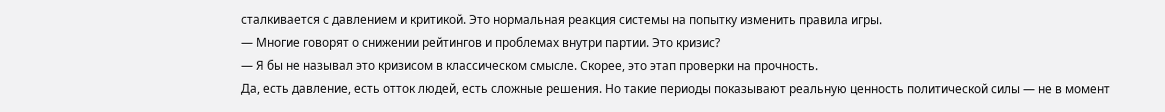сталкивается с давлением и критикой. Это нормальная реакция системы на попытку изменить правила игры.
— Многие говорят о снижении рейтингов и проблемах внутри партии. Это кризис?
— Я бы не называл это кризисом в классическом смысле. Скорее, это этап проверки на прочность.
Да, есть давление, есть отток людей, есть сложные решения. Но такие периоды показывают реальную ценность политической силы — не в момент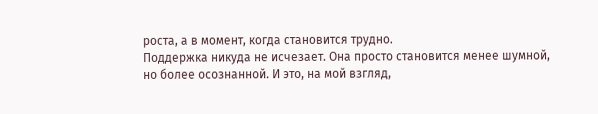роста, а в момент, когда становится трудно.
Поддержка никуда не исчезает. Она просто становится менее шумной, но более осознанной. И это, на мой взгляд,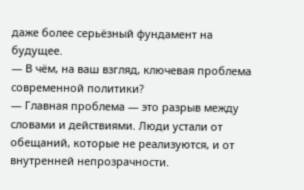даже более серьёзный фундамент на будущее.
— В чём, на ваш взгляд, ключевая проблема современной политики?
— Главная проблема — это разрыв между словами и действиями. Люди устали от обещаний, которые не реализуются, и от внутренней непрозрачности.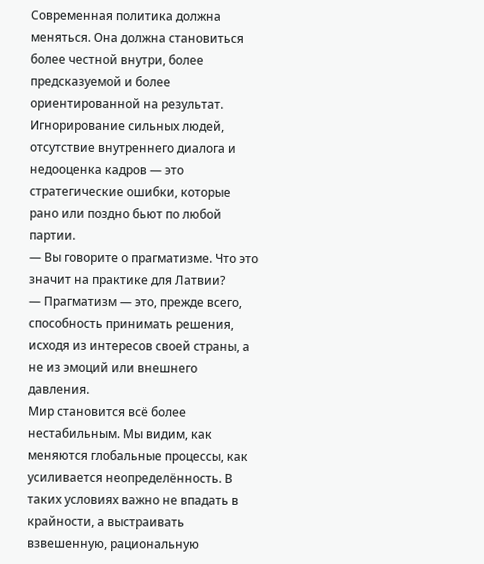Современная политика должна меняться. Она должна становиться более честной внутри, более предсказуемой и более ориентированной на результат.
Игнорирование сильных людей, отсутствие внутреннего диалога и недооценка кадров — это стратегические ошибки, которые рано или поздно бьют по любой партии.
— Вы говорите о прагматизме. Что это значит на практике для Латвии?
— Прагматизм — это, прежде всего, способность принимать решения, исходя из интересов своей страны, а не из эмоций или внешнего давления.
Мир становится всё более нестабильным. Мы видим, как меняются глобальные процессы, как усиливается неопределённость. В таких условиях важно не впадать в крайности, а выстраивать взвешенную, рациональную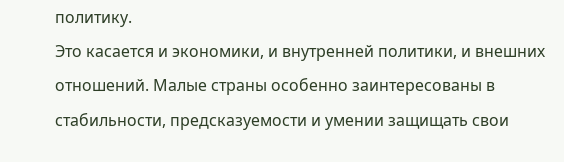политику.
Это касается и экономики, и внутренней политики, и внешних отношений. Малые страны особенно заинтересованы в стабильности, предсказуемости и умении защищать свои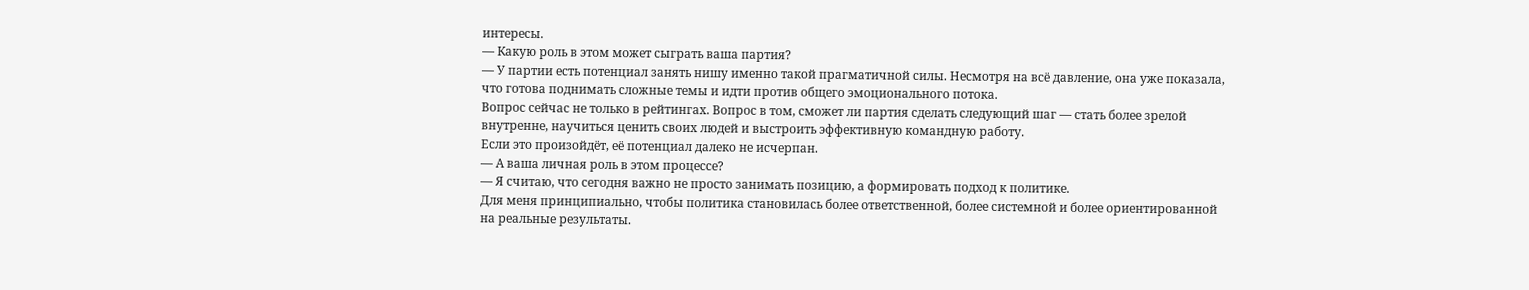интересы.
— Какую роль в этом может сыграть ваша партия?
— У партии есть потенциал занять нишу именно такой прагматичной силы. Несмотря на всё давление, она уже показала, что готова поднимать сложные темы и идти против общего эмоционального потока.
Вопрос сейчас не только в рейтингах. Вопрос в том, сможет ли партия сделать следующий шаг — стать более зрелой внутренне, научиться ценить своих людей и выстроить эффективную командную работу.
Если это произойдёт, её потенциал далеко не исчерпан.
— А ваша личная роль в этом процессе?
— Я считаю, что сегодня важно не просто занимать позицию, а формировать подход к политике.
Для меня принципиально, чтобы политика становилась более ответственной, более системной и более ориентированной на реальные результаты.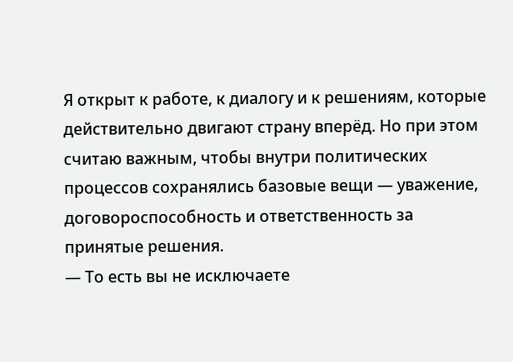Я открыт к работе, к диалогу и к решениям, которые действительно двигают страну вперёд. Но при этом считаю важным, чтобы внутри политических процессов сохранялись базовые вещи — уважение, договороспособность и ответственность за принятые решения.
— То есть вы не исключаете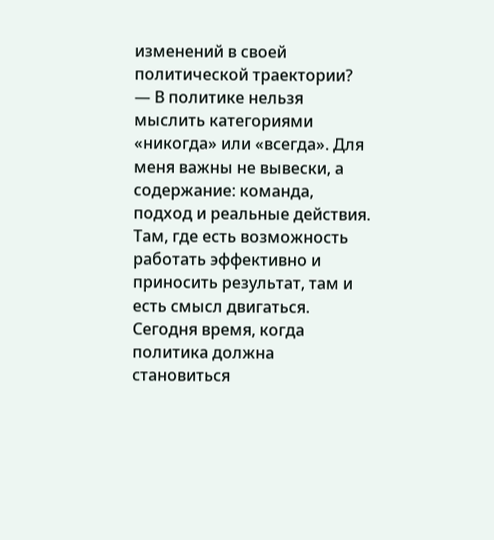изменений в своей политической траектории?
— В политике нельзя мыслить категориями «никогда» или «всегда». Для меня важны не вывески, а содержание: команда, подход и реальные действия. Там, где есть возможность работать эффективно и приносить результат, там и есть смысл двигаться.
Сегодня время, когда политика должна становиться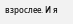взрослее. И я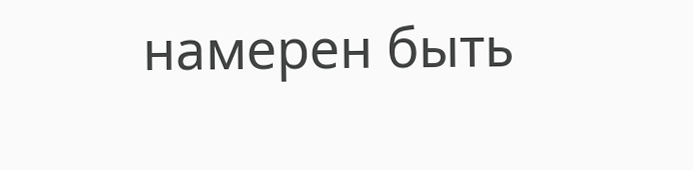намерен быть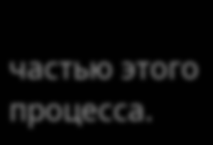частью этого процесса.